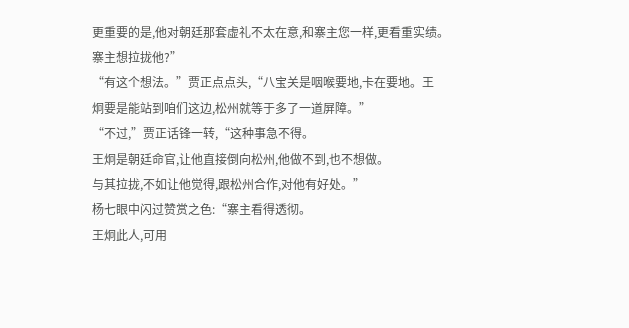更重要的是,他对朝廷那套虚礼不太在意,和寨主您一样,更看重实绩。
寨主想拉拢他?”
“有这个想法。”贾正点点头,“八宝关是咽喉要地,卡在要地。王
炯要是能站到咱们这边,松州就等于多了一道屏障。”
“不过,”贾正话锋一转,“这种事急不得。
王炯是朝廷命官,让他直接倒向松州,他做不到,也不想做。
与其拉拢,不如让他觉得,跟松州合作,对他有好处。”
杨七眼中闪过赞赏之色:“寨主看得透彻。
王炯此人,可用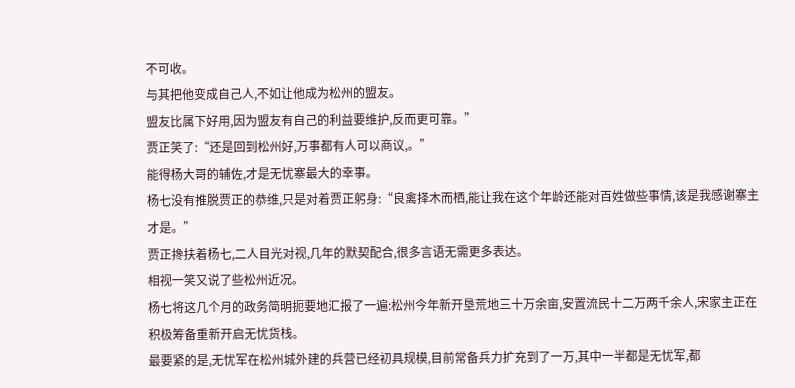不可收。
与其把他变成自己人,不如让他成为松州的盟友。
盟友比属下好用,因为盟友有自己的利益要维护,反而更可靠。”
贾正笑了:“还是回到松州好,万事都有人可以商议,。”
能得杨大哥的辅佐,才是无忧寨最大的幸事。
杨七没有推脱贾正的恭维,只是对着贾正躬身:“良禽择木而栖,能让我在这个年龄还能对百姓做些事情,该是我感谢寨主才是。”
贾正搀扶着杨七,二人目光对视,几年的默契配合,很多言语无需更多表达。
相视一笑又说了些松州近况。
杨七将这几个月的政务简明扼要地汇报了一遍:松州今年新开垦荒地三十万余亩,安置流民十二万两千余人,宋家主正在积极筹备重新开启无忧货栈。
最要紧的是,无忧军在松州城外建的兵营已经初具规模,目前常备兵力扩充到了一万,其中一半都是无忧军,都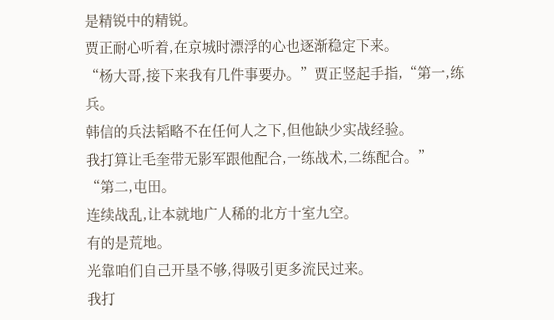是精锐中的精锐。
贾正耐心听着,在京城时漂浮的心也逐渐稳定下来。
“杨大哥,接下来我有几件事要办。”贾正竖起手指,“第一,练兵。
韩信的兵法韬略不在任何人之下,但他缺少实战经验。
我打算让毛奎带无影军跟他配合,一练战术,二练配合。”
“第二,屯田。
连续战乱,让本就地广人稀的北方十室九空。
有的是荒地。
光靠咱们自己开垦不够,得吸引更多流民过来。
我打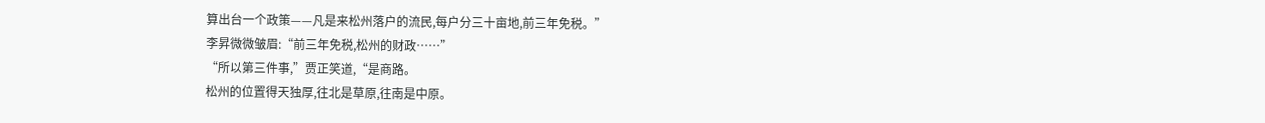算出台一个政策——凡是来松州落户的流民,每户分三十亩地,前三年免税。”
李昇微微皱眉:“前三年免税,松州的财政……”
“所以第三件事,”贾正笑道,“是商路。
松州的位置得天独厚,往北是草原,往南是中原。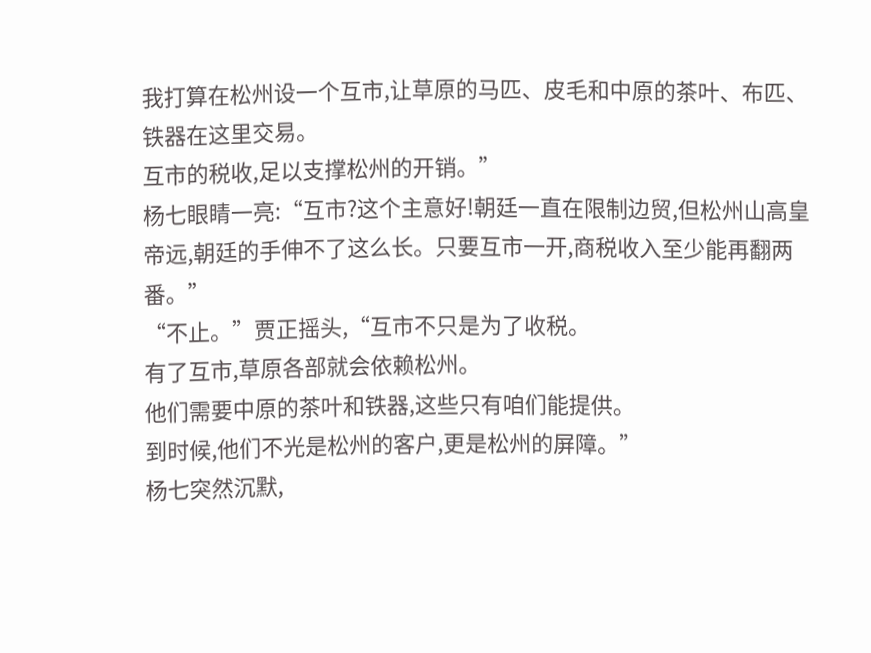我打算在松州设一个互市,让草原的马匹、皮毛和中原的茶叶、布匹、铁器在这里交易。
互市的税收,足以支撑松州的开销。”
杨七眼睛一亮:“互市?这个主意好!朝廷一直在限制边贸,但松州山高皇帝远,朝廷的手伸不了这么长。只要互市一开,商税收入至少能再翻两番。”
“不止。”贾正摇头,“互市不只是为了收税。
有了互市,草原各部就会依赖松州。
他们需要中原的茶叶和铁器,这些只有咱们能提供。
到时候,他们不光是松州的客户,更是松州的屏障。”
杨七突然沉默,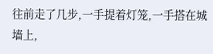往前走了几步,一手提着灯笼,一手搭在城墙上,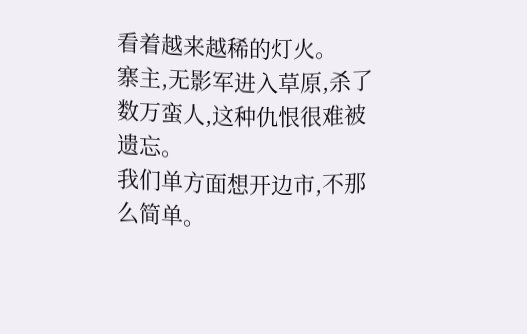看着越来越稀的灯火。
寨主,无影军进入草原,杀了数万蛮人,这种仇恨很难被遗忘。
我们单方面想开边市,不那么简单。